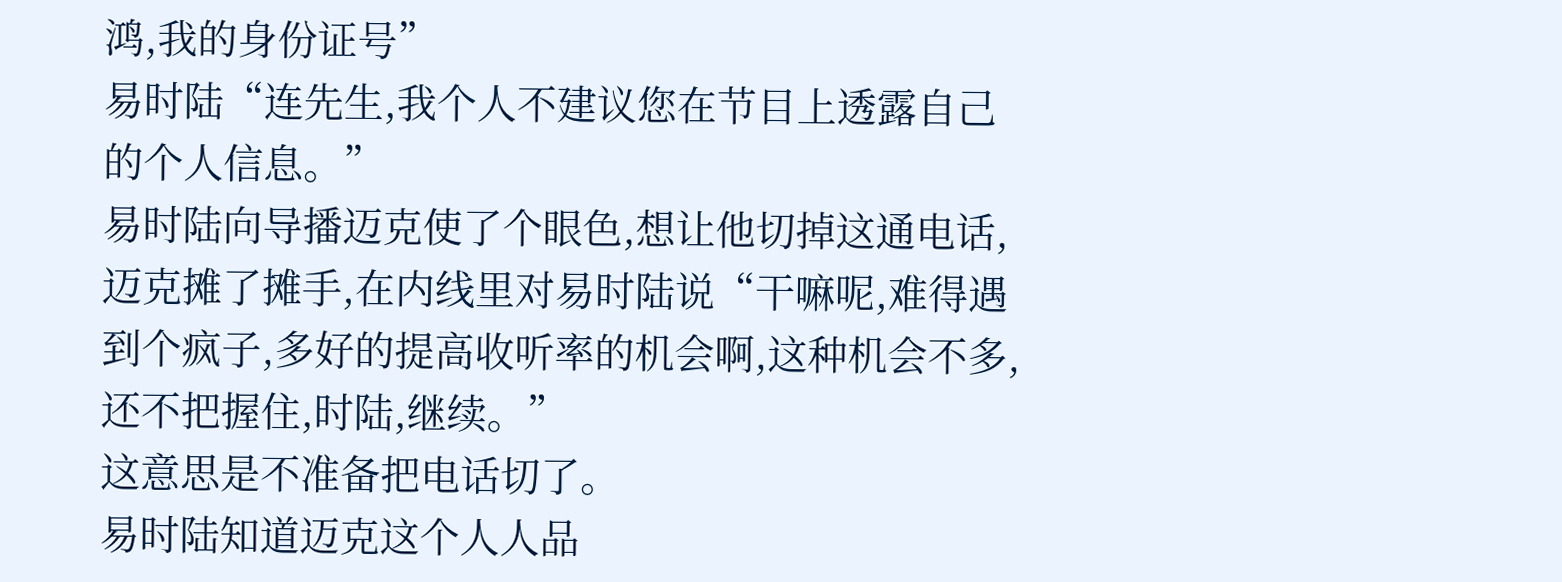鸿,我的身份证号”
易时陆“连先生,我个人不建议您在节目上透露自己的个人信息。”
易时陆向导播迈克使了个眼色,想让他切掉这通电话,迈克摊了摊手,在内线里对易时陆说“干嘛呢,难得遇到个疯子,多好的提高收听率的机会啊,这种机会不多,还不把握住,时陆,继续。”
这意思是不准备把电话切了。
易时陆知道迈克这个人人品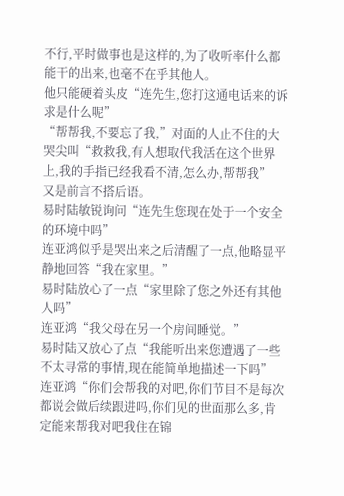不行,平时做事也是这样的,为了收听率什么都能干的出来,也毫不在乎其他人。
他只能硬着头皮“连先生,您打这通电话来的诉求是什么呢”
“帮帮我,不要忘了我,”对面的人止不住的大哭尖叫“救救我,有人想取代我活在这个世界上,我的手指已经我看不清,怎么办,帮帮我”
又是前言不搭后语。
易时陆敏锐询问“连先生您现在处于一个安全的环境中吗”
连亚鸿似乎是哭出来之后清醒了一点,他略显平静地回答“我在家里。”
易时陆放心了一点“家里除了您之外还有其他人吗”
连亚鸿“我父母在另一个房间睡觉。”
易时陆又放心了点“我能听出来您遭遇了一些不太寻常的事情,现在能简单地描述一下吗”
连亚鸿“你们会帮我的对吧,你们节目不是每次都说会做后续跟进吗,你们见的世面那么多,肯定能来帮我对吧我住在锦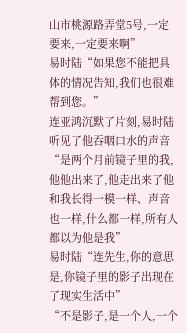山市桃源路弄堂5号,一定要来,一定要来啊”
易时陆“如果您不能把具体的情况告知,我们也很难帮到您。”
连亚鸿沉默了片刻,易时陆听见了他吞咽口水的声音“是两个月前镜子里的我,他他出来了,他走出来了他和我长得一模一样、声音也一样,什么都一样,所有人都以为他是我”
易时陆“连先生,你的意思是,你镜子里的影子出现在了现实生活中”
“不是影子,是一个人,一个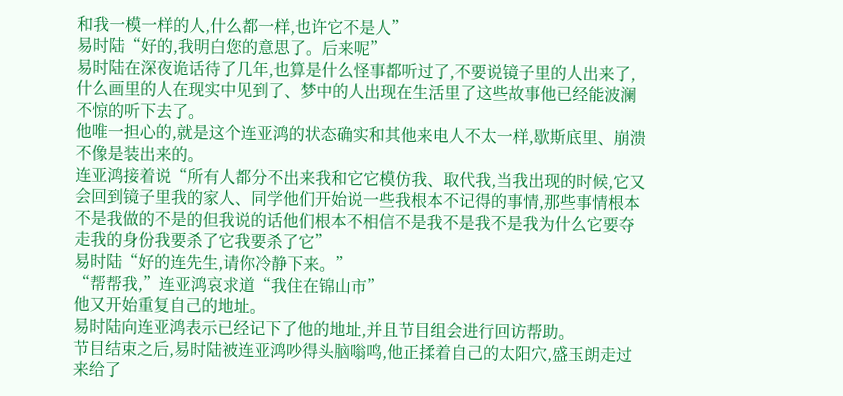和我一模一样的人,什么都一样,也许它不是人”
易时陆“好的,我明白您的意思了。后来呢”
易时陆在深夜诡话待了几年,也算是什么怪事都听过了,不要说镜子里的人出来了,什么画里的人在现实中见到了、梦中的人出现在生活里了这些故事他已经能波澜不惊的听下去了。
他唯一担心的,就是这个连亚鸿的状态确实和其他来电人不太一样,歇斯底里、崩溃不像是装出来的。
连亚鸿接着说“所有人都分不出来我和它它模仿我、取代我,当我出现的时候,它又会回到镜子里我的家人、同学他们开始说一些我根本不记得的事情,那些事情根本不是我做的不是的但我说的话他们根本不相信不是我不是我不是我为什么它要夺走我的身份我要杀了它我要杀了它”
易时陆“好的连先生,请你冷静下来。”
“帮帮我,”连亚鸿哀求道“我住在锦山市”
他又开始重复自己的地址。
易时陆向连亚鸿表示已经记下了他的地址,并且节目组会进行回访帮助。
节目结束之后,易时陆被连亚鸿吵得头脑嗡鸣,他正揉着自己的太阳穴,盛玉朗走过来给了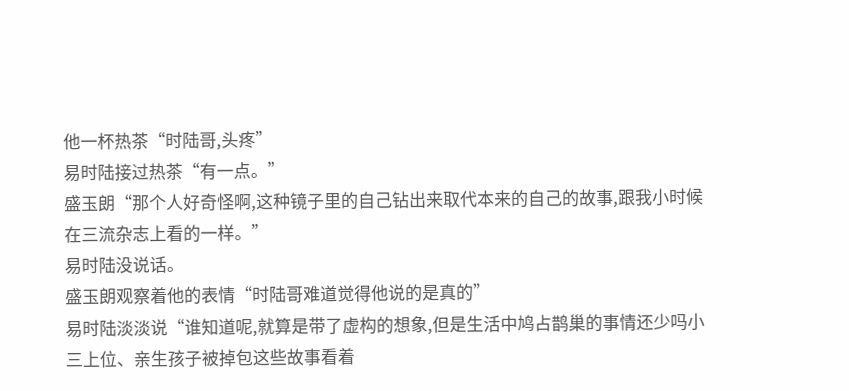他一杯热茶“时陆哥,头疼”
易时陆接过热茶“有一点。”
盛玉朗“那个人好奇怪啊,这种镜子里的自己钻出来取代本来的自己的故事,跟我小时候在三流杂志上看的一样。”
易时陆没说话。
盛玉朗观察着他的表情“时陆哥难道觉得他说的是真的”
易时陆淡淡说“谁知道呢,就算是带了虚构的想象,但是生活中鸠占鹊巢的事情还少吗小三上位、亲生孩子被掉包这些故事看着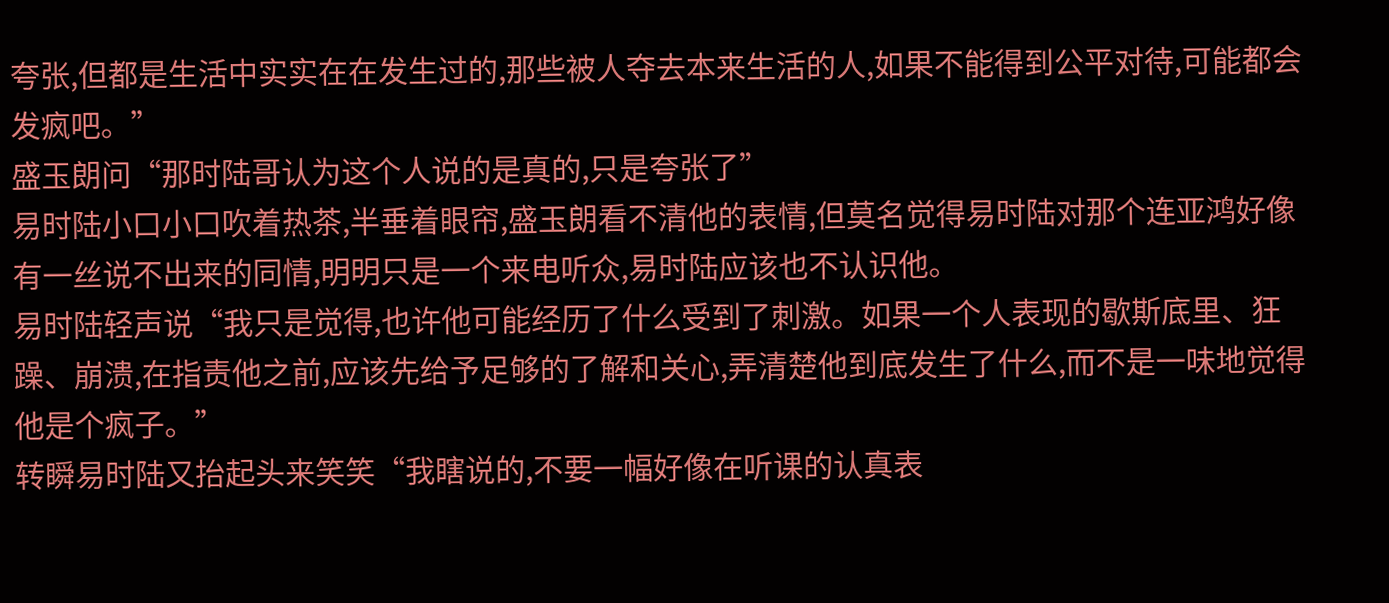夸张,但都是生活中实实在在发生过的,那些被人夺去本来生活的人,如果不能得到公平对待,可能都会发疯吧。”
盛玉朗问“那时陆哥认为这个人说的是真的,只是夸张了”
易时陆小口小口吹着热茶,半垂着眼帘,盛玉朗看不清他的表情,但莫名觉得易时陆对那个连亚鸿好像有一丝说不出来的同情,明明只是一个来电听众,易时陆应该也不认识他。
易时陆轻声说“我只是觉得,也许他可能经历了什么受到了刺激。如果一个人表现的歇斯底里、狂躁、崩溃,在指责他之前,应该先给予足够的了解和关心,弄清楚他到底发生了什么,而不是一味地觉得他是个疯子。”
转瞬易时陆又抬起头来笑笑“我瞎说的,不要一幅好像在听课的认真表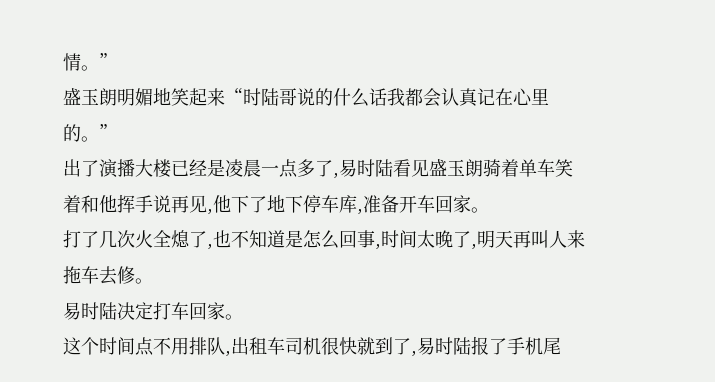情。”
盛玉朗明媚地笑起来“时陆哥说的什么话我都会认真记在心里的。”
出了演播大楼已经是凌晨一点多了,易时陆看见盛玉朗骑着单车笑着和他挥手说再见,他下了地下停车库,准备开车回家。
打了几次火全熄了,也不知道是怎么回事,时间太晚了,明天再叫人来拖车去修。
易时陆决定打车回家。
这个时间点不用排队,出租车司机很快就到了,易时陆报了手机尾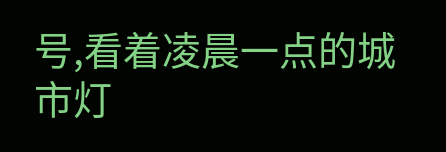号,看着凌晨一点的城市灯